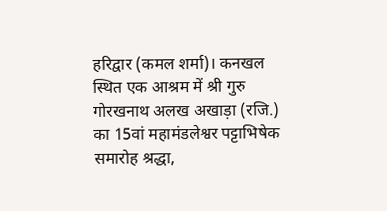हरिद्वार (कमल शर्मा)। कनखल स्थित एक आश्रम में श्री गुरु गोरखनाथ अलख अखाड़ा (रजि.) का 15वां महामंडलेश्वर पट्टाभिषेक समारोह श्रद्धा,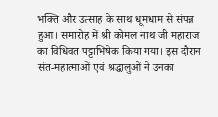भक्ति और उत्साह के साथ धूमधाम से संपन्न हुआ। समारोह में श्री कोमल नाथ जी महाराज का विधिवत पट्टाभिषेक किया गया। इस दौरान संत-महात्माओं एवं श्रद्धालुओं ने उनका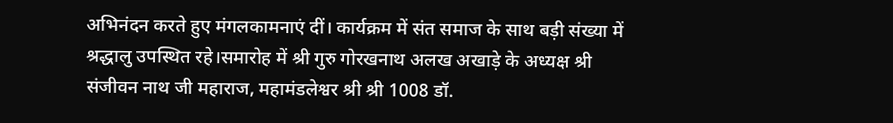अभिनंदन करते हुए मंगलकामनाएं दीं। कार्यक्रम में संत समाज के साथ बड़ी संख्या में श्रद्धालु उपस्थित रहे।समारोह में श्री गुरु गोरखनाथ अलख अखाड़े के अध्यक्ष श्री संजीवन नाथ जी महाराज, महामंडलेश्वर श्री श्री 1008 डॉ.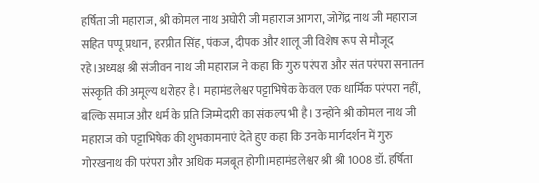हर्षिता जी महाराज, श्री कोमल नाथ अघोरी जी महाराज आगरा, जोगेंद्र नाथ जी महाराज सहित पप्पू प्रधान, हरप्रीत सिंह, पंकज, दीपक और शालू जी विशेष रूप से मौजूद रहे।अध्यक्ष श्री संजीवन नाथ जी महाराज ने कहा कि गुरु परंपरा और संत परंपरा सनातन संस्कृति की अमूल्य धरोहर है। महामंडलेश्वर पट्टाभिषेक केवल एक धार्मिक परंपरा नहीं, बल्कि समाज और धर्म के प्रति जिम्मेदारी का संकल्प भी है। उन्होंने श्री कोमल नाथ जी महाराज को पट्टाभिषेक की शुभकामनाएं देते हुए कहा कि उनके मार्गदर्शन में गुरु गोरखनाथ की परंपरा और अधिक मजबूत होगी।महामंडलेश्वर श्री श्री 1008 डॉ. हर्षिता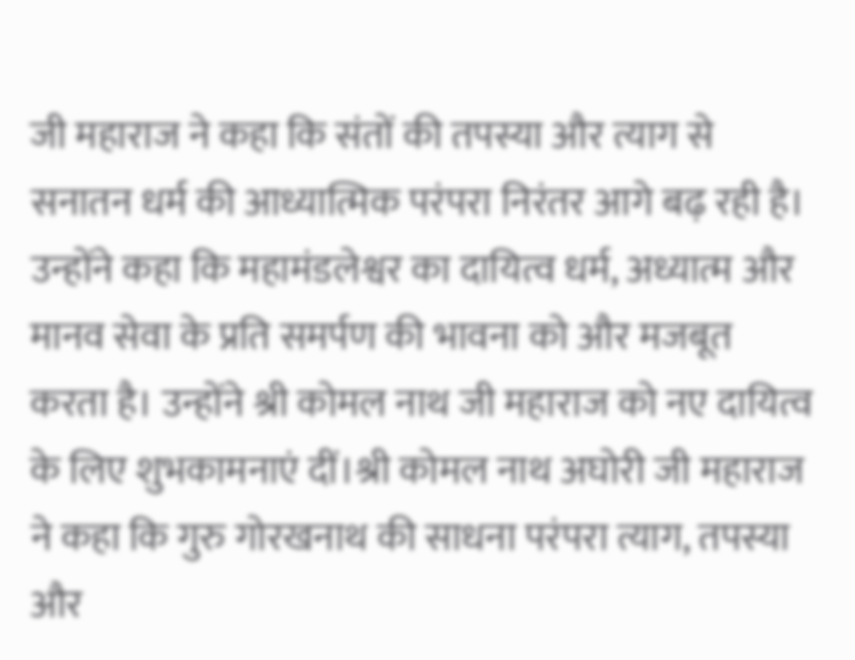जी महाराज ने कहा कि संतों की तपस्या और त्याग से सनातन धर्म की आध्यात्मिक परंपरा निरंतर आगे बढ़ रही है। उन्होंने कहा कि महामंडलेश्वर का दायित्व धर्म, अध्यात्म और मानव सेवा के प्रति समर्पण की भावना को और मजबूत करता है। उन्होंने श्री कोमल नाथ जी महाराज को नए दायित्व के लिए शुभकामनाएं दीं।श्री कोमल नाथ अघोरी जी महाराज ने कहा कि गुरु गोरखनाथ की साधना परंपरा त्याग, तपस्या और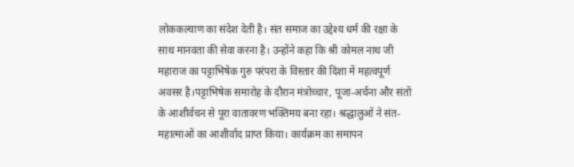लोककल्याण का संदेश देती है। संत समाज का उद्देश्य धर्म की रक्षा के साथ मानवता की सेवा करना है। उन्होंने कहा कि श्री कोमल नाथ जी महाराज का पट्टाभिषेक गुरु परंपरा के विस्तार की दिशा में महत्वपूर्ण अवसर है।पट्टाभिषेक समारोह के दौरान मंत्रोच्चार, पूजा-अर्चना और संतों के आशीर्वचन से पूरा वातावरण भक्तिमय बना रहा। श्रद्धालुओं ने संत-महात्माओं का आशीर्वाद प्राप्त किया। कार्यक्रम का समापन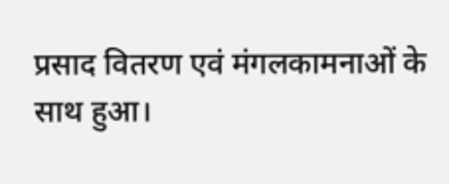प्रसाद वितरण एवं मंगलकामनाओं के साथ हुआ।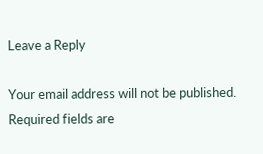Leave a Reply

Your email address will not be published. Required fields are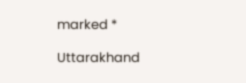marked *

Uttarakhand